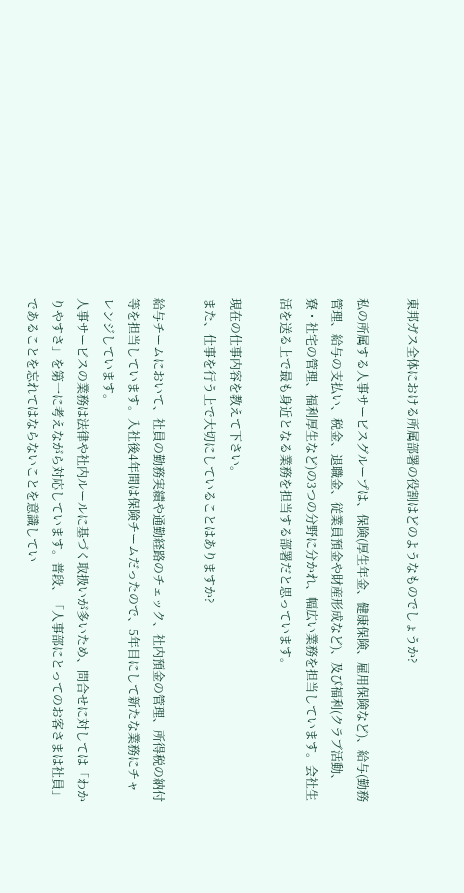東邦ガス全体における所属部署の役割はどのようなものでしょうか?

私の所属する人事サービスグループは、保険(厚生年金、健康保険、雇用保険など)、給与(勤務管理、給与の支払い、税金、退職金、従業員預金や財産形成など)、及び福利(クラブ活動、寮・社宅の管理、福利厚生など)の3つの分野に分かれ、幅広い業務を担当しています。会社生活を送る上で最も身近となる業務を担当する部署だと思っています。

現在の仕事内容を教えて下さい。
また、仕事を行う上で大切にしていることはありますか?

給与チームにおいて、社員の勤務実績や通勤経路のチェック、社内預金の管理、所得税の納付等を担当しています。入社後4年間は保険チームだったので、5年目にして新たな業務にチャレンジしています。
人事サービスの業務は法律や社内ルールに基づく取扱いが多いため、問合せに対しては「わかりやすさ」を第一に考えながら対応しています。普段、「人事部にとってのお客さまは社員」であることを忘れてはならないことを意識してい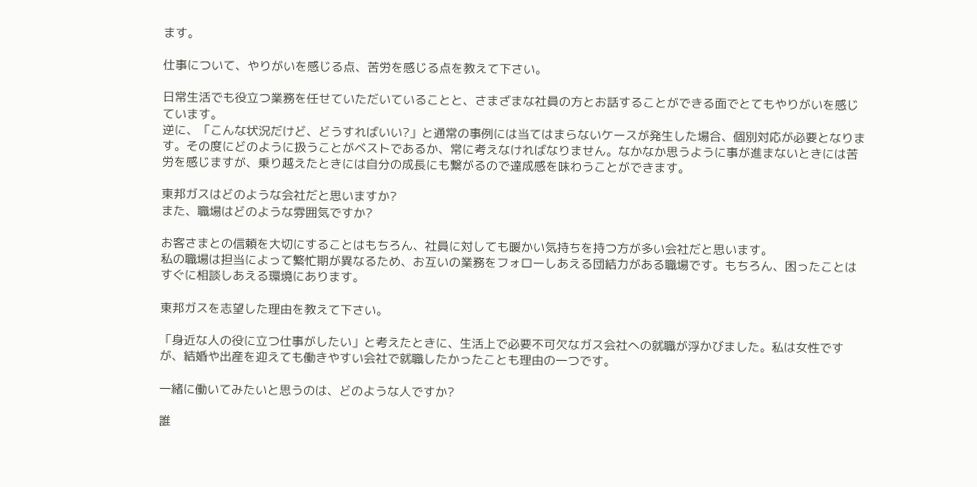ます。

仕事について、やりがいを感じる点、苦労を感じる点を教えて下さい。

日常生活でも役立つ業務を任せていただいていることと、さまざまな社員の方とお話することができる面でとてもやりがいを感じています。
逆に、「こんな状況だけど、どうすればいい?」と通常の事例には当てはまらないケースが発生した場合、個別対応が必要となります。その度にどのように扱うことがベストであるか、常に考えなければなりません。なかなか思うように事が進まないときには苦労を感じますが、乗り越えたときには自分の成長にも繋がるので達成感を味わうことができます。

東邦ガスはどのような会社だと思いますか?
また、職場はどのような雰囲気ですか?

お客さまとの信頼を大切にすることはもちろん、社員に対しても暖かい気持ちを持つ方が多い会社だと思います。
私の職場は担当によって繁忙期が異なるため、お互いの業務をフォローしあえる団結力がある職場です。もちろん、困ったことはすぐに相談しあえる環境にあります。

東邦ガスを志望した理由を教えて下さい。

「身近な人の役に立つ仕事がしたい」と考えたときに、生活上で必要不可欠なガス会社への就職が浮かびました。私は女性ですが、結婚や出産を迎えても働きやすい会社で就職したかったことも理由の一つです。

一緒に働いてみたいと思うのは、どのような人ですか?

誰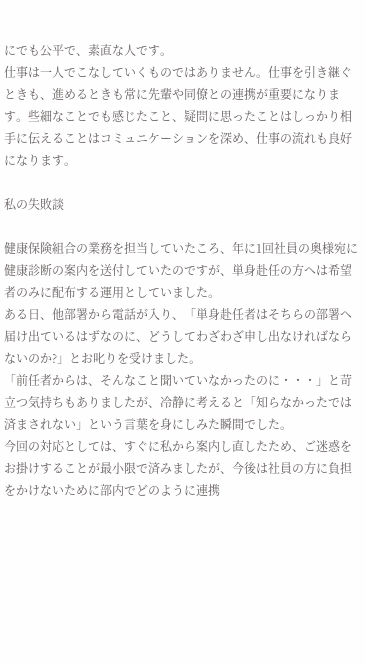にでも公平で、素直な人です。
仕事は一人でこなしていくものではありません。仕事を引き継ぐときも、進めるときも常に先輩や同僚との連携が重要になります。些細なことでも感じたこと、疑問に思ったことはしっかり相手に伝えることはコミュニケーションを深め、仕事の流れも良好になります。

私の失敗談

健康保険組合の業務を担当していたころ、年に1回社員の奥様宛に健康診断の案内を送付していたのですが、単身赴任の方へは希望者のみに配布する運用としていました。
ある日、他部署から電話が入り、「単身赴任者はそちらの部署へ届け出ているはずなのに、どうしてわざわざ申し出なければならないのか?」とお叱りを受けました。
「前任者からは、そんなこと聞いていなかったのに・・・」と苛立つ気持ちもありましたが、冷静に考えると「知らなかったでは済まされない」という言葉を身にしみた瞬間でした。
今回の対応としては、すぐに私から案内し直したため、ご迷惑をお掛けすることが最小限で済みましたが、今後は社員の方に負担をかけないために部内でどのように連携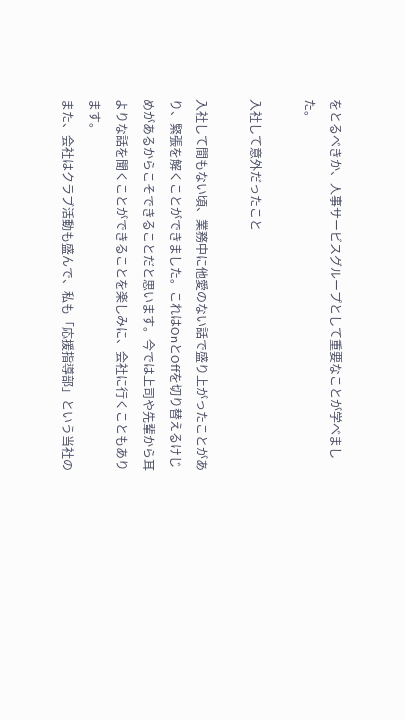をとるべきか、人事サービスグループとして重要なことが学べました。

入社して意外だったこと

入社して間もない頃、業務中に他愛のない話で盛り上がったことがあり、緊張を解くことができました。これはOnとOffを切り替えるけじめがあるからこそできることだと思います。今では上司や先輩から耳よりな話を聞くことができることを楽しみに、会社に行くこともあります。
また、会社はクラブ活動も盛んで、私も「応援指導部」という当社の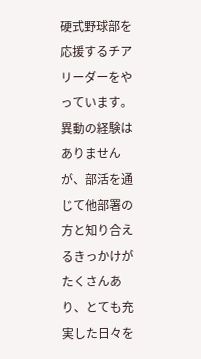硬式野球部を応援するチアリーダーをやっています。異動の経験はありませんが、部活を通じて他部署の方と知り合えるきっかけがたくさんあり、とても充実した日々を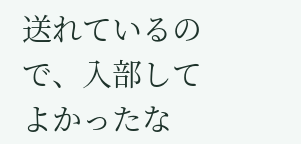送れているので、入部してよかったな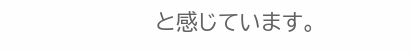と感じています。